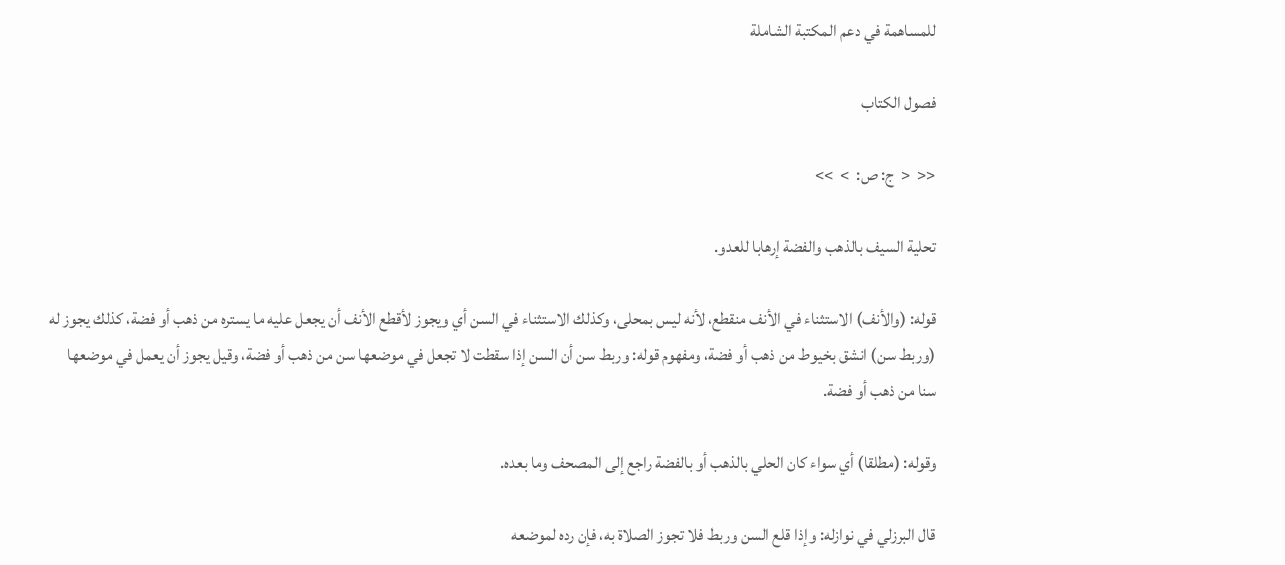للمساهمة في دعم المكتبة الشاملة

فصول الكتاب

<<  <  ج: ص:  >  >>

تحلية السيف بالذهب والفضة إرهابا للعدو.

قوله: (والأنف) الاستثناء في الأنف منقطع، لأنه ليس بمحلى، وكذلك الاستثناء في السن أي ويجوز لأقطع الأنف أن يجعل عليه ما يستره من ذهب أو فضة، كذلك يجوز له (وربط سن) انشق بخيوط من ذهب أو فضة، ومفهوم قوله: وربط سن أن السن إذا سقطت لا تجعل في موضعها سن من ذهب أو فضة، وقيل يجوز أن يعمل في موضعها سنا من ذهب أو فضة.

وقوله: (مطلقا) أي سواء كان الحلي بالذهب أو بالفضة راجع إلى المصحف وما بعده.

قال البرزلي في نوازله: وإذا قلع السن وربط فلا تجوز الصلاة به، فإن رده لموضعه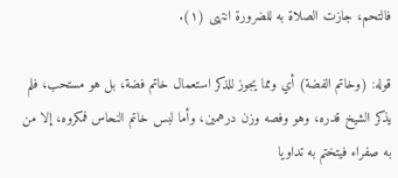فالتحم، جازت الصلاة به للضرورة انتهى (١).

قوله: (وخاتم الفضة) أي ومما يجوز للذكر استعمال خاتم فضة، بل هو مستحب، فلم يذكر الشيخ قدره، وهو وفصه وزن درهمين، وأما لبس خاتم النحاس فمكروه، إلا من به صفراء فيتختم به تداويا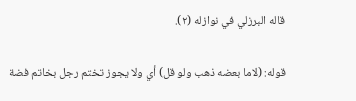قاله البرزلي في نوازله (٢).

قوله: (لاما بعضه ذهب ولو قل) أي ولا يجوز تختم رجل بخاتم فضة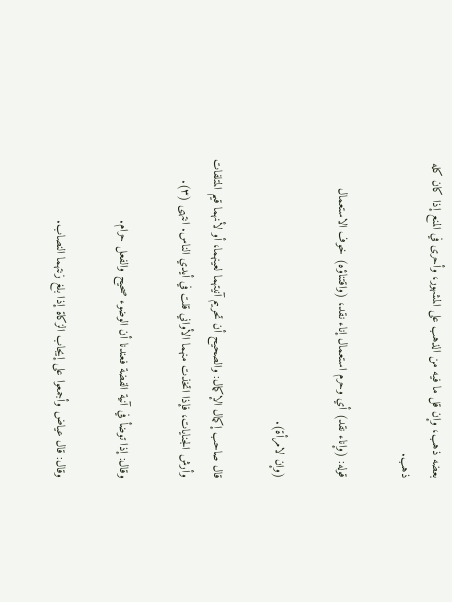بعضه ذهب، وإن قل ما فيه من الذهب على المشهور، وأحرى في المنع إذا كان كله ذهب.

قوله: (وإناء نقد) أي وحرم استعمال إناء نقد، (واقتناؤه) خوف الاستعمال

(وإن لامرأة).

قال صاحب إكمال الإكمال: والصحيح أن تحريم آنيتهما لعينهما، أو لأنهما قيم المتلفات وأرش الجنايات، فإذا اتخذت منهما الأواني قلت في أيدي الناس. انتهى (٣).

وقال: إذا توضأ في آنية الفضة فعندنا أن الوضوء صحيح والفعل حرام.

وقال: قال عياض وأجمعوا على إيجاب الزكاة إذا بلغ زنتهما النصاب.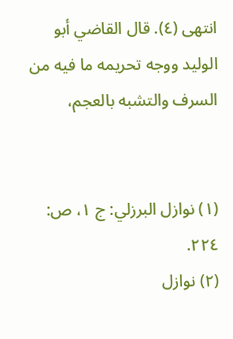انتهى (٤). قال القاضي أبو الوليد ووجه تحريمه ما فيه من السرف والتشبه بالعجم،


(١) نوازل البرزلي: ج ١، ص: ٢٢٤.
(٢) نوازل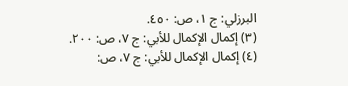البرزلي: ج ١، ص: ٤٥٠.
(٣) إكمال الإكمال للأبي: ج ٧، ص: ٢٠٠.
(٤) إكمال الإكمال للأبي: ج ٧، ص: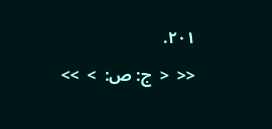٢٠١.

<<  <  ج: ص:  >  >>